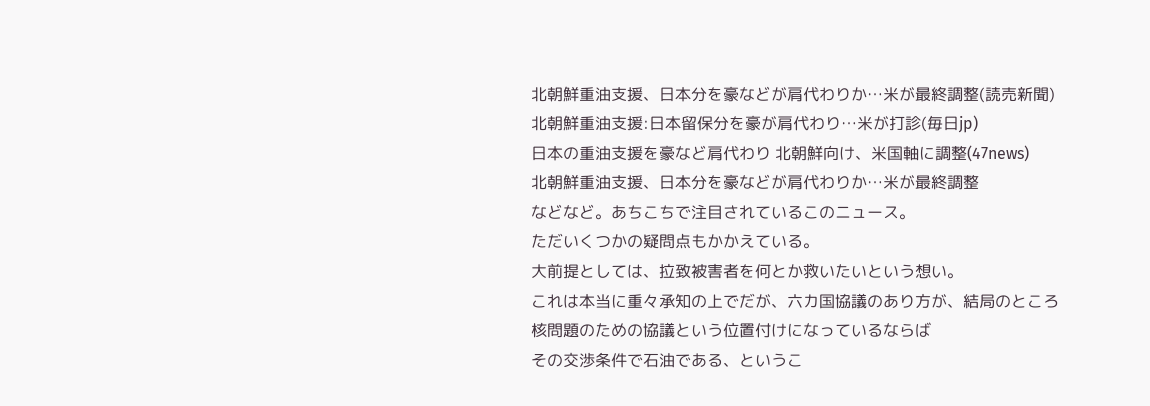北朝鮮重油支援、日本分を豪などが肩代わりか…米が最終調整(読売新聞)
北朝鮮重油支援:日本留保分を豪が肩代わり…米が打診(毎日jp)
日本の重油支援を豪など肩代わり 北朝鮮向け、米国軸に調整(47news)
北朝鮮重油支援、日本分を豪などが肩代わりか…米が最終調整
などなど。あちこちで注目されているこのニュース。
ただいくつかの疑問点もかかえている。
大前提としては、拉致被害者を何とか救いたいという想い。
これは本当に重々承知の上でだが、六カ国協議のあり方が、結局のところ
核問題のための協議という位置付けになっているならば
その交渉条件で石油である、というこ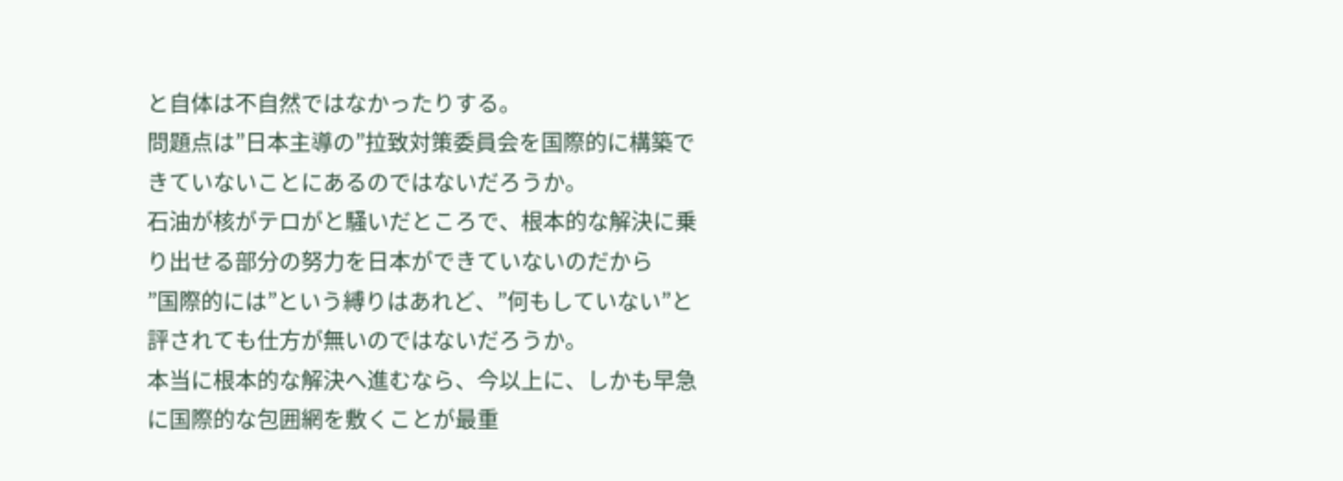と自体は不自然ではなかったりする。
問題点は”日本主導の”拉致対策委員会を国際的に構築できていないことにあるのではないだろうか。
石油が核がテロがと騒いだところで、根本的な解決に乗り出せる部分の努力を日本ができていないのだから
”国際的には”という縛りはあれど、”何もしていない”と評されても仕方が無いのではないだろうか。
本当に根本的な解決へ進むなら、今以上に、しかも早急に国際的な包囲網を敷くことが最重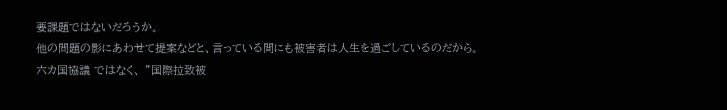要課題ではないだろうか。
他の問題の影にあわせて提案などと、言っている間にも被害者は人生を過ごしているのだから。
六カ国協議 ではなく、 ”国際拉致被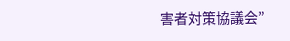害者対策協議会”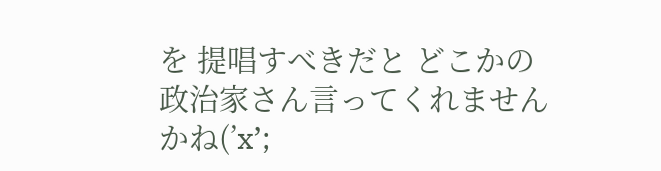を 提唱すべきだと どこかの政治家さん言ってくれませんかね(’x’;